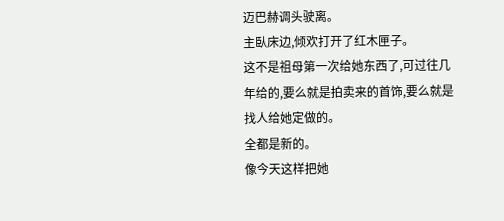迈巴赫调头驶离。
主臥床边,倾欢打开了红木匣子。
这不是祖母第一次给她东西了,可过往几年给的,要么就是拍卖来的首饰,要么就是找人给她定做的。
全都是新的。
像今天这样把她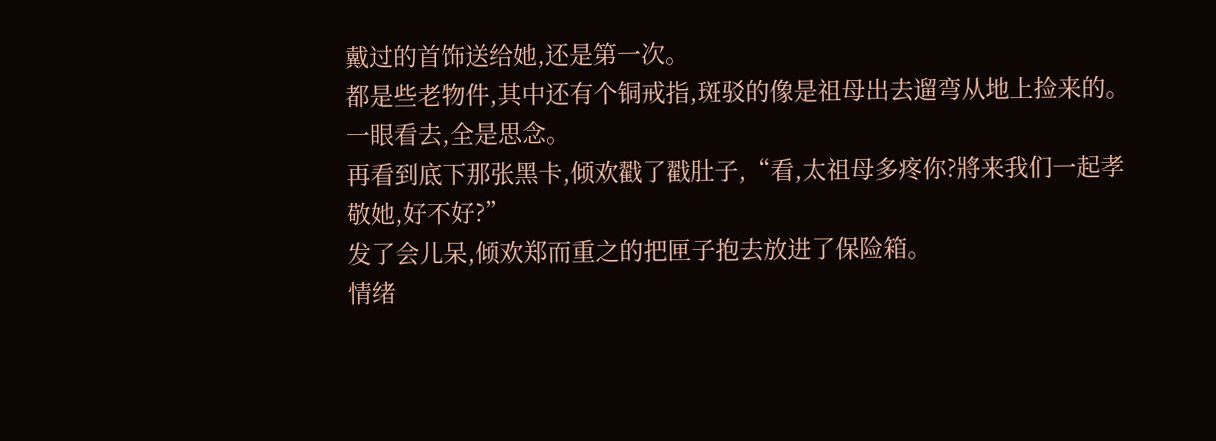戴过的首饰送给她,还是第一次。
都是些老物件,其中还有个铜戒指,斑驳的像是祖母出去遛弯从地上捡来的。
一眼看去,全是思念。
再看到底下那张黑卡,倾欢戳了戳肚子,“看,太祖母多疼你?將来我们一起孝敬她,好不好?”
发了会儿呆,倾欢郑而重之的把匣子抱去放进了保险箱。
情绪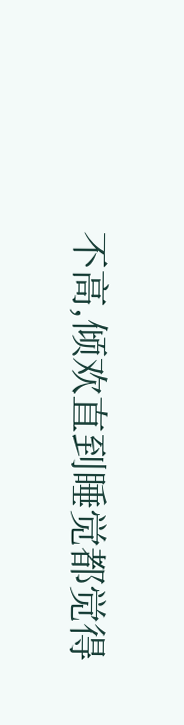不高,倾欢直到睡觉都觉得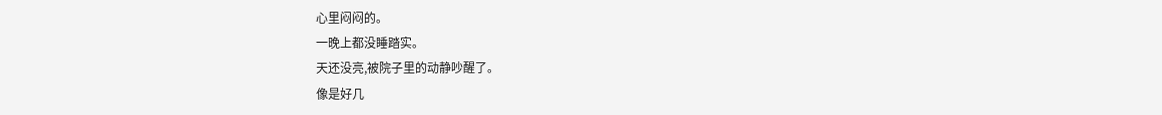心里闷闷的。
一晚上都没睡踏实。
天还没亮,被院子里的动静吵醒了。
像是好几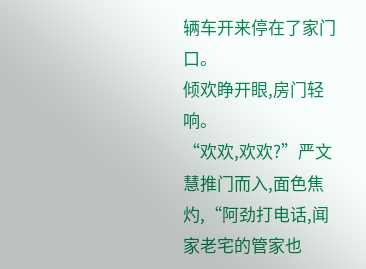辆车开来停在了家门口。
倾欢睁开眼,房门轻响。
“欢欢,欢欢?”严文慧推门而入,面色焦灼,“阿劲打电话,闻家老宅的管家也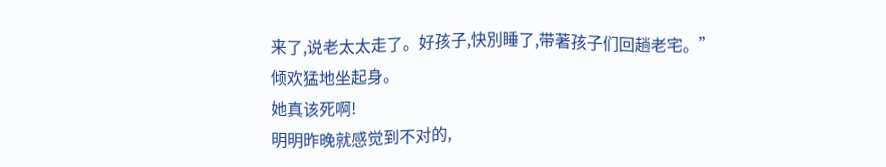来了,说老太太走了。好孩子,快別睡了,带著孩子们回趟老宅。”
倾欢猛地坐起身。
她真该死啊!
明明昨晚就感觉到不对的,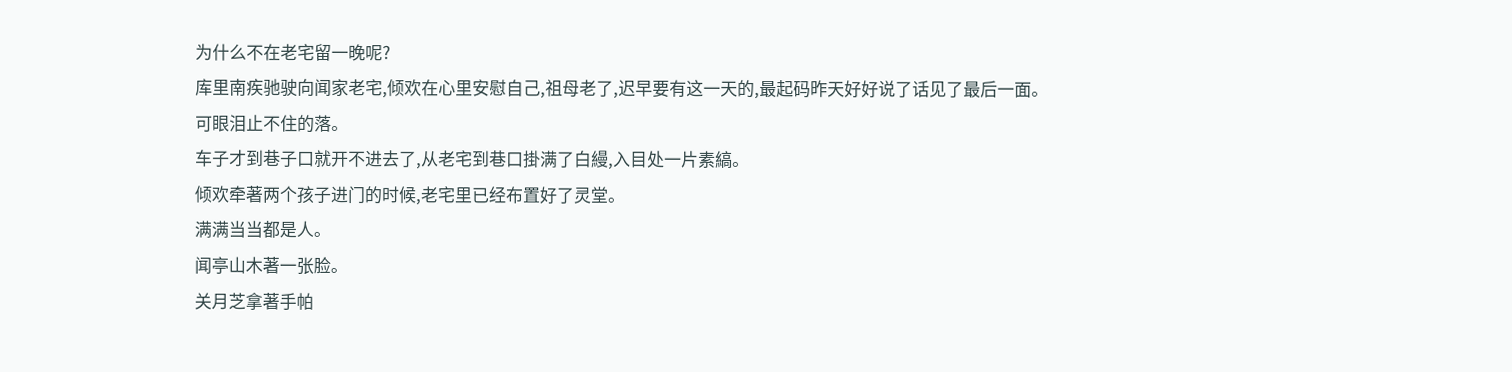为什么不在老宅留一晚呢?
库里南疾驰驶向闻家老宅,倾欢在心里安慰自己,祖母老了,迟早要有这一天的,最起码昨天好好说了话见了最后一面。
可眼泪止不住的落。
车子才到巷子口就开不进去了,从老宅到巷口掛满了白縵,入目处一片素縞。
倾欢牵著两个孩子进门的时候,老宅里已经布置好了灵堂。
满满当当都是人。
闻亭山木著一张脸。
关月芝拿著手帕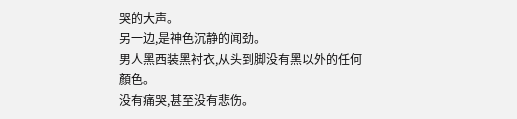哭的大声。
另一边,是神色沉静的闻劲。
男人黑西装黑衬衣,从头到脚没有黑以外的任何顏色。
没有痛哭,甚至没有悲伤。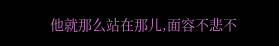他就那么站在那儿,面容不悲不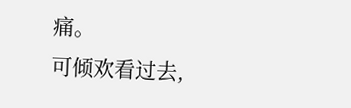痛。
可倾欢看过去,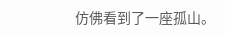仿佛看到了一座孤山。